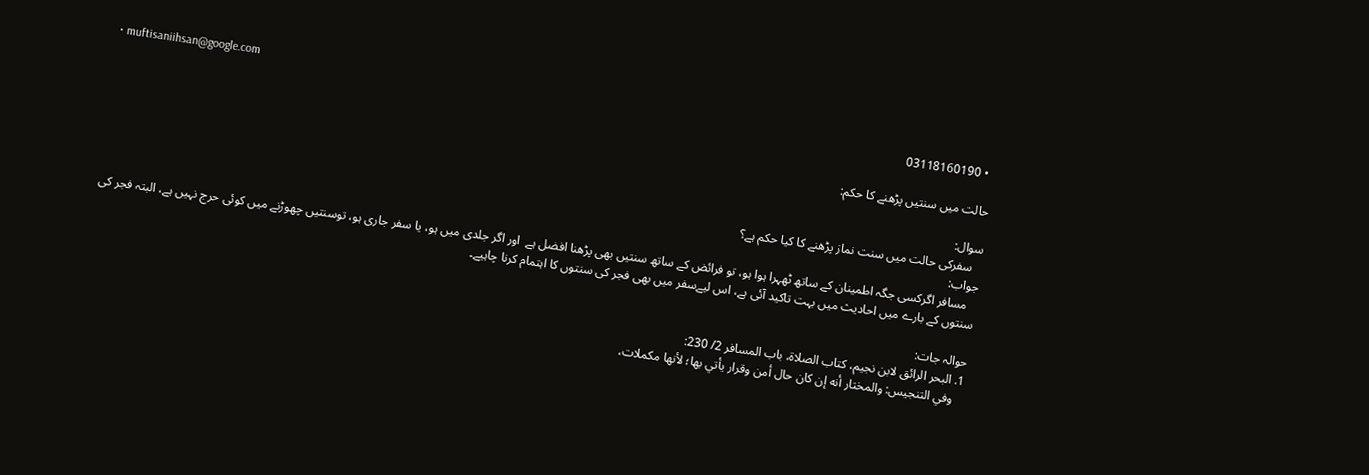• muftisaniihsan@google.com
  • 03118160190

حالت میں سنتیں پڑھنے کا حکم:

سوال:
   سفرکی حالت میں سنت نماز پڑھنے کا کیا حکم ہے؟
جواب:
   مسافر اگرکسی جگہ اطمینان کے ساتھ ٹھہرا ہوا ہو، تو فرائض کے ساتھ سنتیں بھی پڑھنا افضل ہے  اور اگر جلدی میں ہو، یا سفر جاری ہو، توسنتیں چھوڑنے میں کوئی حرج نہیں ہے، البتہ فجر کی سنتوں کے بارے میں احادیث میں بہت تاکید آئی ہے، اس لیےسفر میں بھی فجر کی سنتوں کا اہتمام کرنا چاہیے۔

حوالہ جات:
1. البحر الرائق لابن نجیم، کتاب الصلاة، باب المسافر 2/ 230:
   وفي التنجيس: والمختار أنه إن كان حال أمن وقرار يأتي بها؛ لأنها مكملات،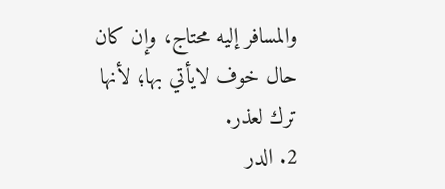والمسافر إليه محتاج، وإن كان حال خوف لايأتي بها؛ لأنها ترك لعذر.
2. الدر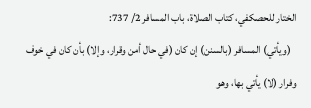الختار للحصكفي، كتاب الصلاة، باب المسافر 2/ 737:
   (ويأتي) المسافر (بالسنن) إن كان (في حال أمن وقرار، وإلا) بأن كان في خوف وفرار (لا) يأتي بها، وهو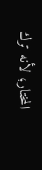المختار؛ لأنه ترك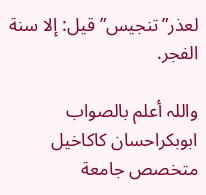لعذر”تنجيس” قيل: إلا سنة الفجر.

واللہ أعلم بالصواب
ابوبكراحسان كاكاخیل
متخصص جامعة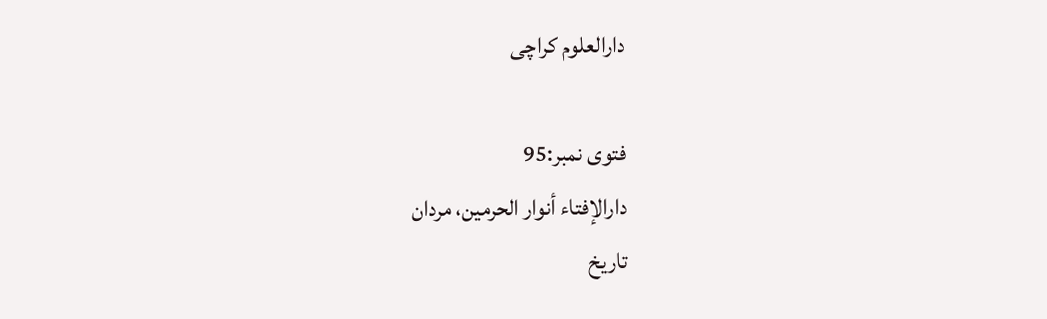دارالعلوم كراچی

فتوی نمبر:95
دارالإفتاء أنوار الحرمين، مردان
تاریخ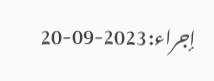إجراء:2023-09-20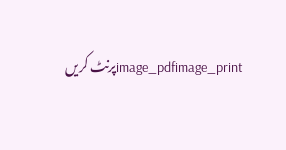image_pdfimage_printپرنٹ کریں